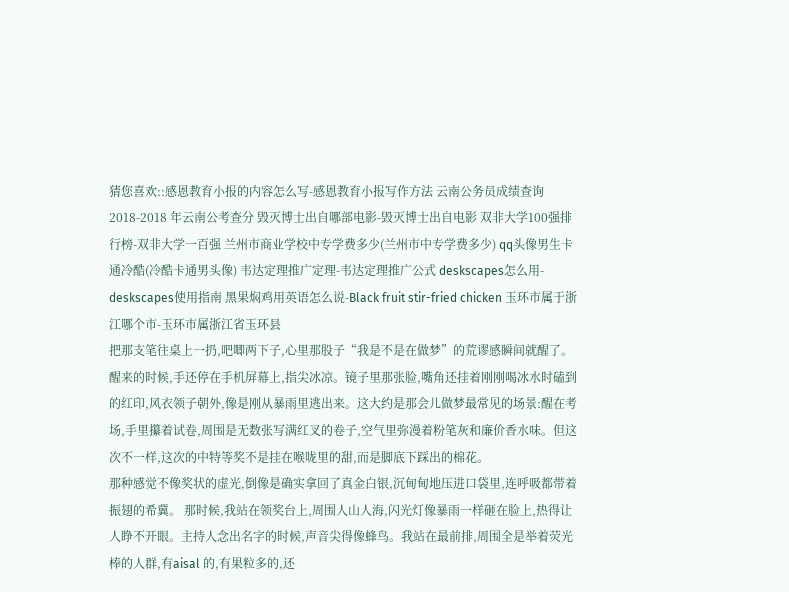猜您喜欢::感恩教育小报的内容怎么写-感恩教育小报写作方法 云南公务员成绩查询2018-2018 年云南公考查分 毁灭博士出自哪部电影-毁灭博士出自电影 双非大学100强排行榜-双非大学一百强 兰州市商业学校中专学费多少(兰州市中专学费多少) qq头像男生卡通冷酷(冷酷卡通男头像) 韦达定理推广定理-韦达定理推广公式 deskscapes怎么用-deskscapes使用指南 黑果焖鸡用英语怎么说-Black fruit stir-fried chicken 玉环市属于浙江哪个市-玉环市属浙江省玉环县
把那支笔往桌上一扔,吧唧两下子,心里那股子“我是不是在做梦”的荒谬感瞬间就醒了。 醒来的时候,手还停在手机屏幕上,指尖冰凉。镜子里那张脸,嘴角还挂着刚刚喝冰水时磕到的红印,风衣领子朝外,像是刚从暴雨里逃出来。这大约是那会儿做梦最常见的场景:醒在考场,手里攥着试卷,周围是无数张写满红叉的卷子,空气里弥漫着粉笔灰和廉价香水味。但这次不一样,这次的中特等奖不是挂在喉咙里的甜,而是脚底下踩出的棉花。
那种感觉不像奖状的虚光,倒像是确实拿回了真金白银,沉甸甸地压进口袋里,连呼吸都带着振翅的希冀。 那时候,我站在领奖台上,周围人山人海,闪光灯像暴雨一样砸在脸上,热得让人睁不开眼。主持人念出名字的时候,声音尖得像蜂鸟。我站在最前排,周围全是举着荧光棒的人群,有aisal 的,有果粒多的,还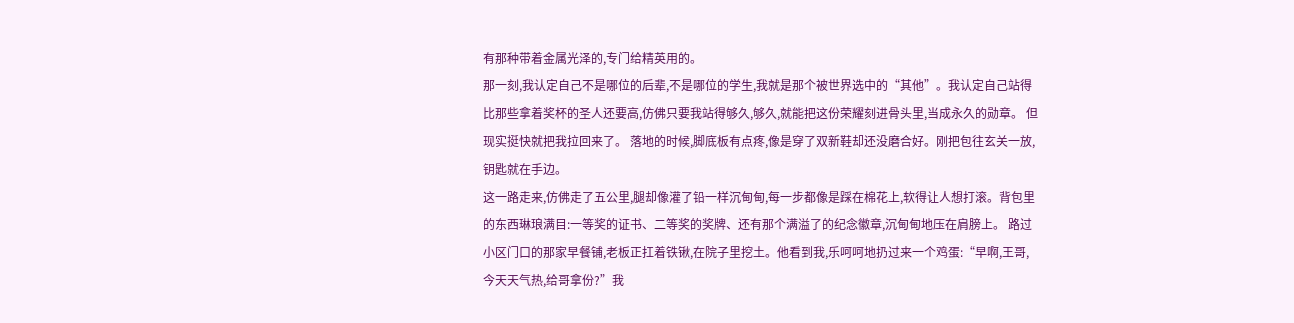有那种带着金属光泽的,专门给精英用的。
那一刻,我认定自己不是哪位的后辈,不是哪位的学生,我就是那个被世界选中的“其他”。我认定自己站得比那些拿着奖杯的圣人还要高,仿佛只要我站得够久,够久,就能把这份荣耀刻进骨头里,当成永久的勋章。 但现实挺快就把我拉回来了。 落地的时候,脚底板有点疼,像是穿了双新鞋却还没磨合好。刚把包往玄关一放,钥匙就在手边。
这一路走来,仿佛走了五公里,腿却像灌了铅一样沉甸甸,每一步都像是踩在棉花上,软得让人想打滚。背包里的东西琳琅满目:一等奖的证书、二等奖的奖牌、还有那个满溢了的纪念徽章,沉甸甸地压在肩膀上。 路过小区门口的那家早餐铺,老板正扛着铁锹,在院子里挖土。他看到我,乐呵呵地扔过来一个鸡蛋:“早啊,王哥,今天天气热,给哥拿份?”我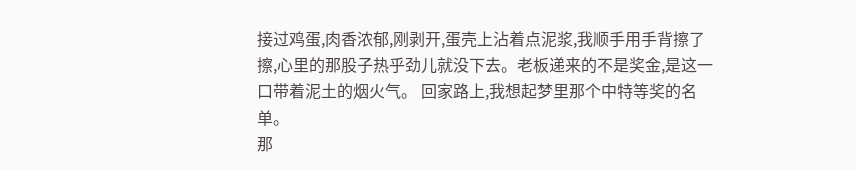接过鸡蛋,肉香浓郁,刚剥开,蛋壳上沾着点泥浆,我顺手用手背擦了擦,心里的那股子热乎劲儿就没下去。老板递来的不是奖金,是这一口带着泥土的烟火气。 回家路上,我想起梦里那个中特等奖的名单。
那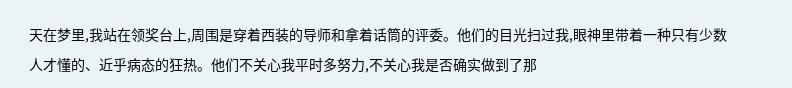天在梦里,我站在领奖台上,周围是穿着西装的导师和拿着话筒的评委。他们的目光扫过我,眼神里带着一种只有少数人才懂的、近乎病态的狂热。他们不关心我平时多努力,不关心我是否确实做到了那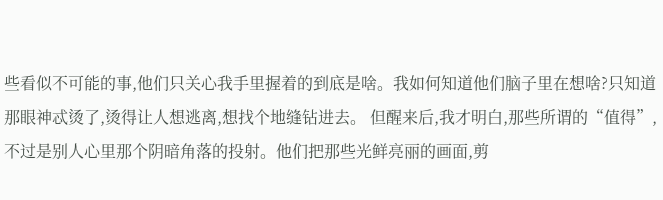些看似不可能的事,他们只关心我手里握着的到底是啥。我如何知道他们脑子里在想啥?只知道那眼神忒烫了,烫得让人想逃离,想找个地缝钻进去。 但醒来后,我才明白,那些所谓的“值得”,不过是别人心里那个阴暗角落的投射。他们把那些光鲜亮丽的画面,剪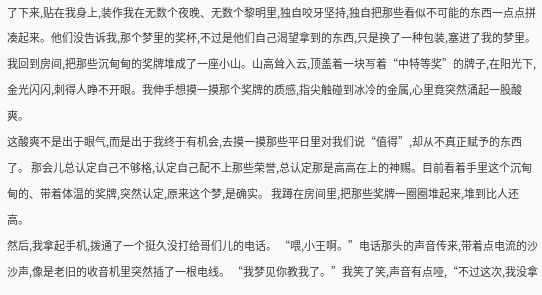了下来,贴在我身上,装作我在无数个夜晚、无数个黎明里,独自咬牙坚持,独自把那些看似不可能的东西一点点拼凑起来。他们没告诉我,那个梦里的奖杯,不过是他们自己渴望拿到的东西,只是换了一种包装,塞进了我的梦里。 我回到房间,把那些沉甸甸的奖牌堆成了一座小山。山高耸入云,顶盖着一块写着“中特等奖”的牌子,在阳光下,金光闪闪,刺得人睁不开眼。我伸手想摸一摸那个奖牌的质感,指尖触碰到冰冷的金属,心里竟突然涌起一股酸爽。
这酸爽不是出于眼气,而是出于我终于有机会,去摸一摸那些平日里对我们说“值得”,却从不真正赋予的东西了。 那会儿总认定自己不够格,认定自己配不上那些荣誉,总认定那是高高在上的神赐。目前看着手里这个沉甸甸的、带着体温的奖牌,突然认定,原来这个梦,是确实。 我蹲在房间里,把那些奖牌一圈圈堆起来,堆到比人还高。
然后,我拿起手机,拨通了一个挺久没打给哥们儿的电话。 “喂,小王啊。”电话那头的声音传来,带着点电流的沙沙声,像是老旧的收音机里突然插了一根电线。 “我梦见你教我了。”我笑了笑,声音有点哑,“不过这次,我没拿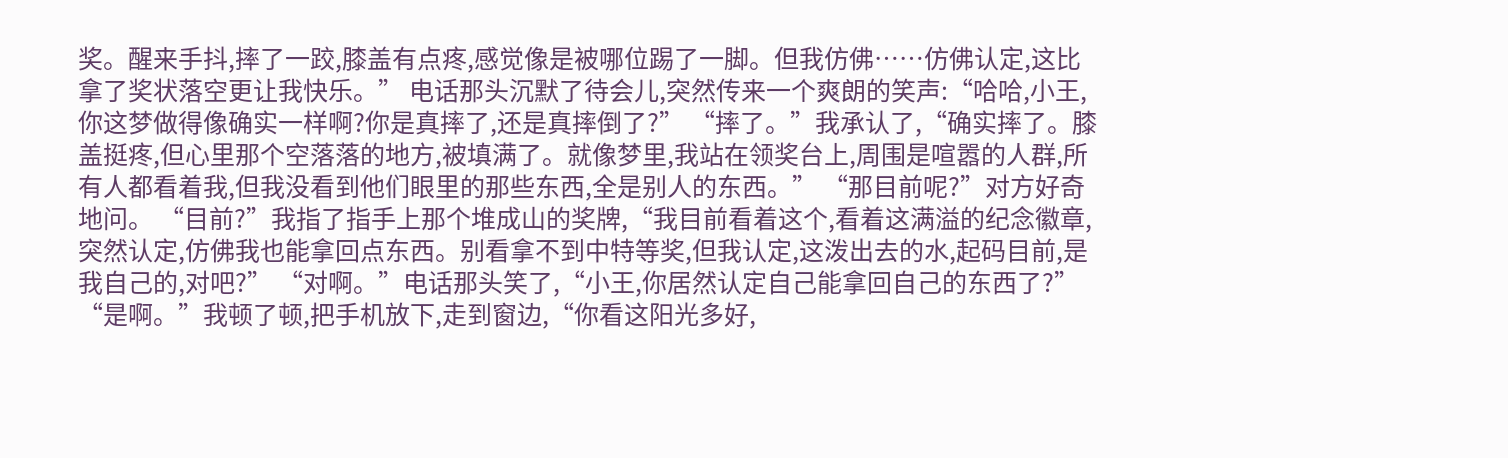奖。醒来手抖,摔了一跤,膝盖有点疼,感觉像是被哪位踢了一脚。但我仿佛……仿佛认定,这比拿了奖状落空更让我快乐。” 电话那头沉默了待会儿,突然传来一个爽朗的笑声:“哈哈,小王,你这梦做得像确实一样啊?你是真摔了,还是真摔倒了?” “摔了。”我承认了,“确实摔了。膝盖挺疼,但心里那个空落落的地方,被填满了。就像梦里,我站在领奖台上,周围是喧嚣的人群,所有人都看着我,但我没看到他们眼里的那些东西,全是别人的东西。” “那目前呢?”对方好奇地问。 “目前?”我指了指手上那个堆成山的奖牌,“我目前看着这个,看着这满溢的纪念徽章,突然认定,仿佛我也能拿回点东西。别看拿不到中特等奖,但我认定,这泼出去的水,起码目前,是我自己的,对吧?” “对啊。”电话那头笑了,“小王,你居然认定自己能拿回自己的东西了?” “是啊。”我顿了顿,把手机放下,走到窗边,“你看这阳光多好,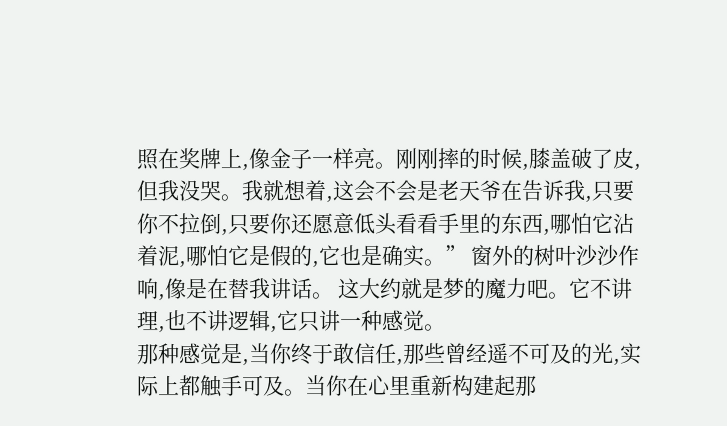照在奖牌上,像金子一样亮。刚刚摔的时候,膝盖破了皮,但我没哭。我就想着,这会不会是老天爷在告诉我,只要你不拉倒,只要你还愿意低头看看手里的东西,哪怕它沾着泥,哪怕它是假的,它也是确实。” 窗外的树叶沙沙作响,像是在替我讲话。 这大约就是梦的魔力吧。它不讲理,也不讲逻辑,它只讲一种感觉。
那种感觉是,当你终于敢信任,那些曾经遥不可及的光,实际上都触手可及。当你在心里重新构建起那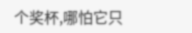个奖杯,哪怕它只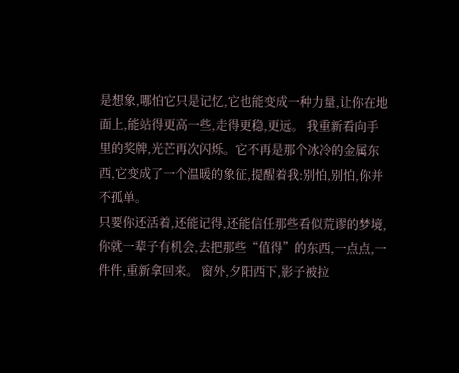是想象,哪怕它只是记忆,它也能变成一种力量,让你在地面上,能站得更高一些,走得更稳,更远。 我重新看向手里的奖牌,光芒再次闪烁。它不再是那个冰冷的金属东西,它变成了一个温暖的象征,提醒着我:别怕,别怕,你并不孤单。
只要你还活着,还能记得,还能信任那些看似荒谬的梦境,你就一辈子有机会,去把那些“值得”的东西,一点点,一件件,重新拿回来。 窗外,夕阳西下,影子被拉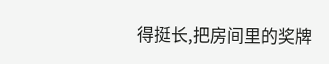得挺长,把房间里的奖牌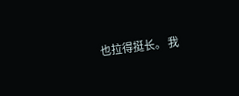也拉得挺长。 我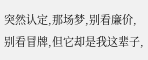突然认定,那场梦,别看廉价,别看冒牌,但它却是我这辈子,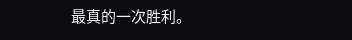最真的一次胜利。